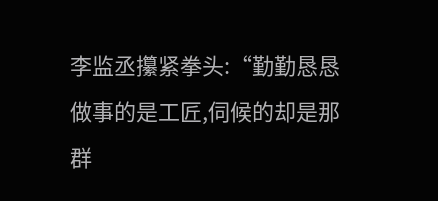李监丞攥紧拳头:“勤勤恳恳做事的是工匠,伺候的却是那群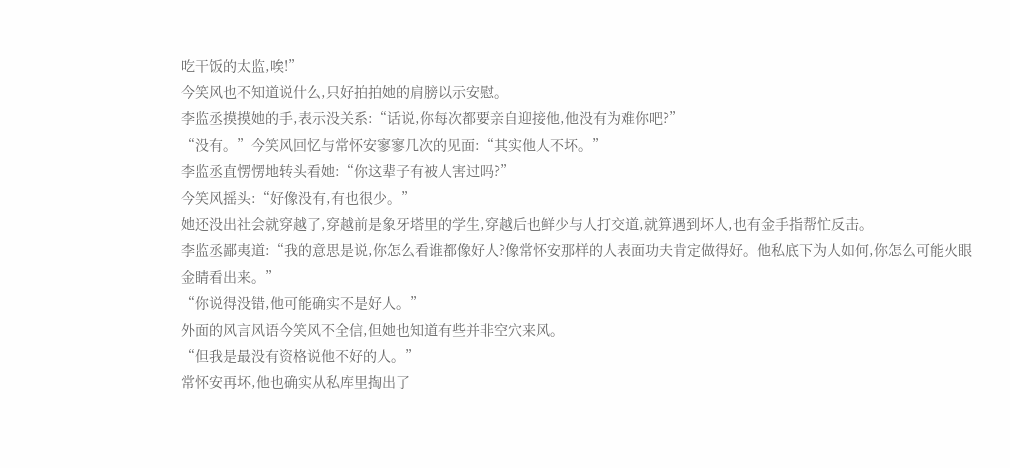吃干饭的太监,唉!”
今笑风也不知道说什么,只好拍拍她的肩膀以示安慰。
李监丞摸摸她的手,表示没关系:“话说,你每次都要亲自迎接他,他没有为难你吧?”
“没有。”今笑风回忆与常怀安寥寥几次的见面:“其实他人不坏。”
李监丞直愣愣地转头看她:“你这辈子有被人害过吗?”
今笑风摇头:“好像没有,有也很少。”
她还没出社会就穿越了,穿越前是象牙塔里的学生,穿越后也鲜少与人打交道,就算遇到坏人,也有金手指帮忙反击。
李监丞鄙夷道:“我的意思是说,你怎么看谁都像好人?像常怀安那样的人表面功夫肯定做得好。他私底下为人如何,你怎么可能火眼金睛看出来。”
“你说得没错,他可能确实不是好人。”
外面的风言风语今笑风不全信,但她也知道有些并非空穴来风。
“但我是最没有资格说他不好的人。”
常怀安再坏,他也确实从私库里掏出了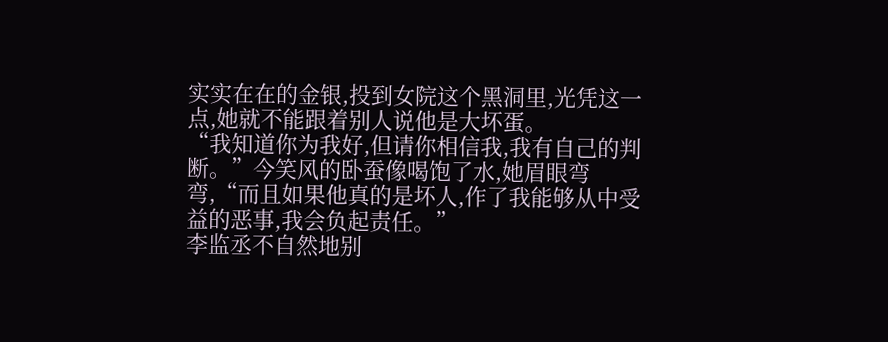实实在在的金银,投到女院这个黑洞里,光凭这一点,她就不能跟着别人说他是大坏蛋。
“我知道你为我好,但请你相信我,我有自己的判断。”今笑风的卧蚕像喝饱了水,她眉眼弯弯,“而且如果他真的是坏人,作了我能够从中受益的恶事,我会负起责任。”
李监丞不自然地别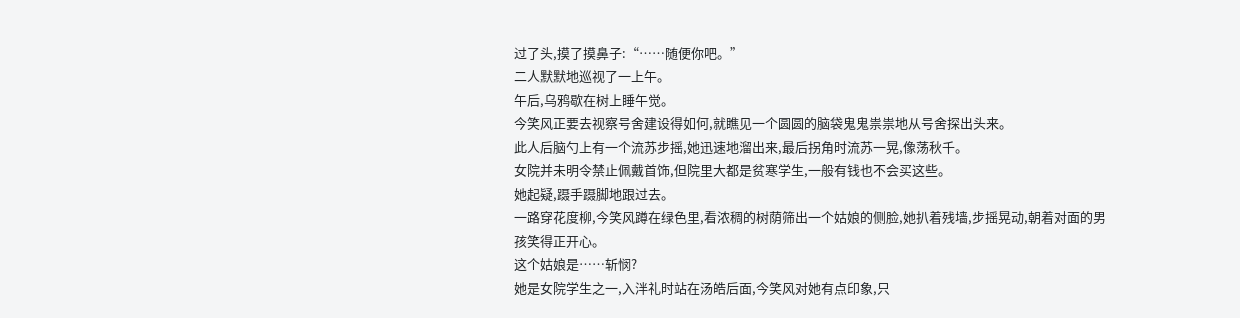过了头,摸了摸鼻子:“……随便你吧。”
二人默默地巡视了一上午。
午后,乌鸦歇在树上睡午觉。
今笑风正要去视察号舍建设得如何,就瞧见一个圆圆的脑袋鬼鬼祟祟地从号舍探出头来。
此人后脑勺上有一个流苏步摇,她迅速地溜出来,最后拐角时流苏一晃,像荡秋千。
女院并未明令禁止佩戴首饰,但院里大都是贫寒学生,一般有钱也不会买这些。
她起疑,蹑手蹑脚地跟过去。
一路穿花度柳,今笑风蹲在绿色里,看浓稠的树荫筛出一个姑娘的侧脸,她扒着残墙,步摇晃动,朝着对面的男孩笑得正开心。
这个姑娘是……斩悯?
她是女院学生之一,入泮礼时站在汤皓后面,今笑风对她有点印象,只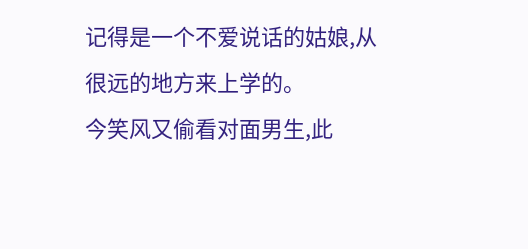记得是一个不爱说话的姑娘,从很远的地方来上学的。
今笑风又偷看对面男生,此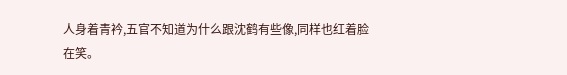人身着青衿,五官不知道为什么跟沈鹤有些像,同样也红着脸在笑。